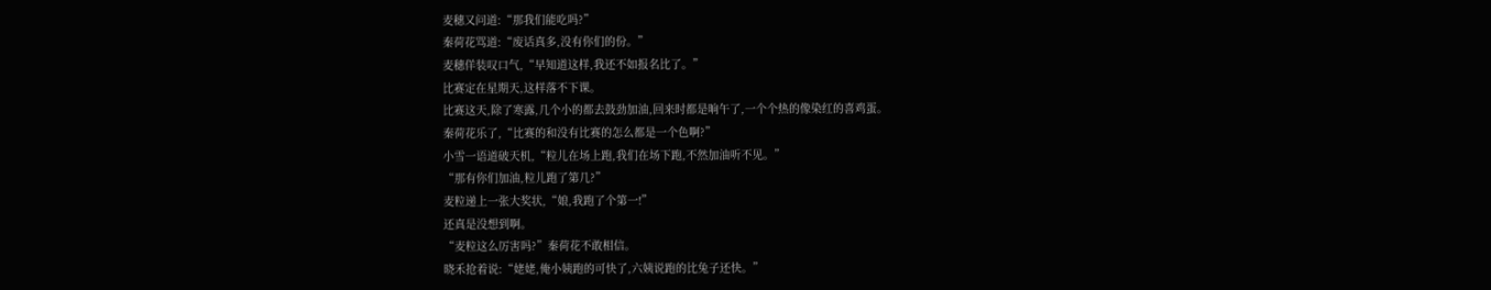麦穗又问道:“那我们能吃吗?”
秦荷花骂道:“废话真多,没有你们的份。”
麦穗佯装叹口气,“早知道这样,我还不如报名比了。”
比赛定在星期天,这样落不下课。
比赛这天,除了寒露,几个小的都去鼓劲加油,回来时都是晌午了,一个个热的像染红的喜鸡蛋。
秦荷花乐了,“比赛的和没有比赛的怎么都是一个色啊?”
小雪一语道破天机,“粒儿在场上跑,我们在场下跑,不然加油听不见。”
“那有你们加油,粒儿跑了第几?”
麦粒递上一张大奖状,“娘,我跑了个第一!”
还真是没想到啊。
“麦粒这么厉害吗?”秦荷花不敢相信。
晓禾抢着说:“姥姥,俺小姨跑的可快了,六姨说跑的比兔子还快。”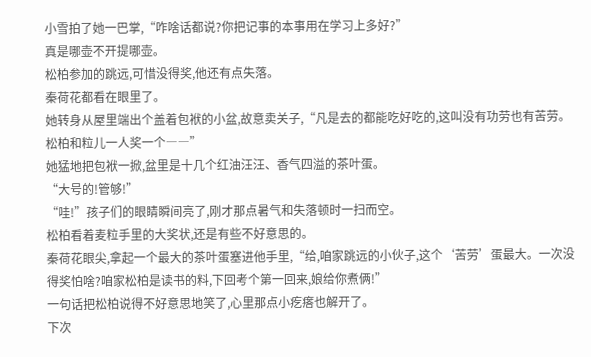小雪拍了她一巴掌,“咋啥话都说?你把记事的本事用在学习上多好?”
真是哪壶不开提哪壶。
松柏参加的跳远,可惜没得奖,他还有点失落。
秦荷花都看在眼里了。
她转身从屋里端出个盖着包袱的小盆,故意卖关子,“凡是去的都能吃好吃的,这叫没有功劳也有苦劳。松柏和粒儿一人奖一个――”
她猛地把包袱一掀,盆里是十几个红油汪汪、香气四溢的茶叶蛋。
“大号的!管够!”
“哇!”孩子们的眼睛瞬间亮了,刚才那点暑气和失落顿时一扫而空。
松柏看着麦粒手里的大奖状,还是有些不好意思的。
秦荷花眼尖,拿起一个最大的茶叶蛋塞进他手里,“给,咱家跳远的小伙子,这个‘苦劳’蛋最大。一次没得奖怕啥?咱家松柏是读书的料,下回考个第一回来,娘给你煮俩!”
一句话把松柏说得不好意思地笑了,心里那点小疙瘩也解开了。
下次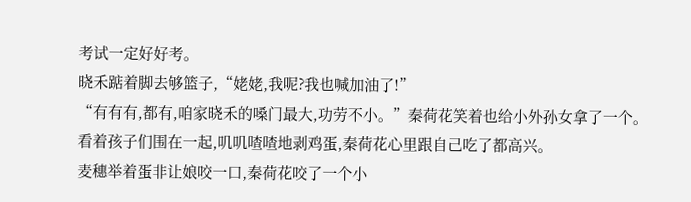考试一定好好考。
晓禾踮着脚去够篮子,“姥姥,我呢?我也喊加油了!”
“有有有,都有,咱家晓禾的嗓门最大,功劳不小。”秦荷花笑着也给小外孙女拿了一个。
看着孩子们围在一起,叽叽喳喳地剥鸡蛋,秦荷花心里跟自己吃了都高兴。
麦穗举着蛋非让娘咬一口,秦荷花咬了一个小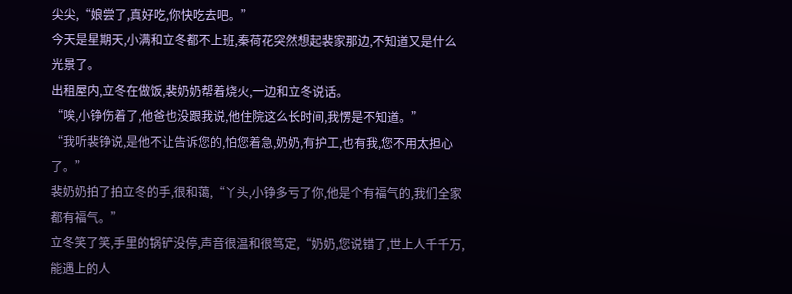尖尖,“娘尝了,真好吃,你快吃去吧。”
今天是星期天,小满和立冬都不上班,秦荷花突然想起裴家那边,不知道又是什么光景了。
出租屋内,立冬在做饭,裴奶奶帮着烧火,一边和立冬说话。
“唉,小铮伤着了,他爸也没跟我说,他住院这么长时间,我愣是不知道。”
“我听裴铮说,是他不让告诉您的,怕您着急,奶奶,有护工,也有我,您不用太担心了。”
裴奶奶拍了拍立冬的手,很和蔼,“丫头,小铮多亏了你,他是个有福气的,我们全家都有福气。”
立冬笑了笑,手里的锅铲没停,声音很温和很笃定,“奶奶,您说错了,世上人千千万,能遇上的人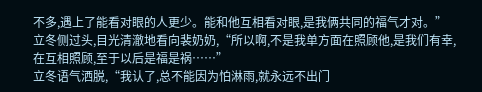不多,遇上了能看对眼的人更少。能和他互相看对眼,是我俩共同的福气才对。”
立冬侧过头,目光清澈地看向裴奶奶,“所以啊,不是我单方面在照顾他,是我们有幸,在互相照顾,至于以后是福是祸……”
立冬语气洒脱,“我认了,总不能因为怕淋雨,就永远不出门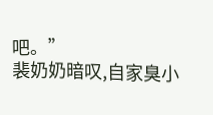吧。”
裴奶奶暗叹,自家臭小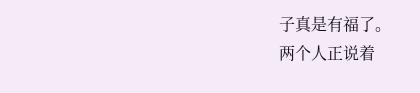子真是有福了。
两个人正说着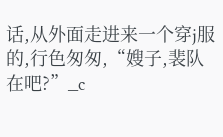话,从外面走进来一个穿j服的,行色匆匆,“嫂子,裴队在吧?”_c